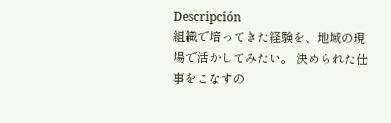Descripción
組織で培ってきた経験を、地域の現場で活かしてみたい。 決められた仕事をこなすの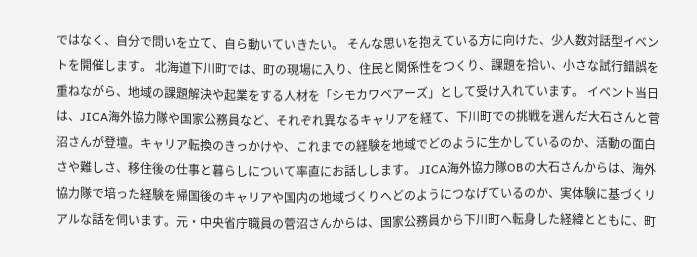ではなく、自分で問いを立て、自ら動いていきたい。 そんな思いを抱えている方に向けた、少人数対話型イベントを開催します。 北海道下川町では、町の現場に入り、住民と関係性をつくり、課題を拾い、小さな試行錯誤を重ねながら、地域の課題解決や起業をする人材を「シモカワベアーズ」として受け入れています。 イベント当日は、JICA海外協力隊や国家公務員など、それぞれ異なるキャリアを経て、下川町での挑戦を選んだ大石さんと菅沼さんが登壇。キャリア転換のきっかけや、これまでの経験を地域でどのように生かしているのか、活動の面白さや難しさ、移住後の仕事と暮らしについて率直にお話しします。 JICA海外協力隊OBの大石さんからは、海外協力隊で培った経験を帰国後のキャリアや国内の地域づくりへどのようにつなげているのか、実体験に基づくリアルな話を伺います。元・中央省庁職員の菅沼さんからは、国家公務員から下川町へ転身した経緯とともに、町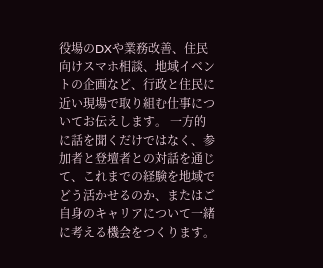役場のDXや業務改善、住民向けスマホ相談、地域イベントの企画など、行政と住民に近い現場で取り組む仕事についてお伝えします。 一方的に話を聞くだけではなく、参加者と登壇者との対話を通じて、これまでの経験を地域でどう活かせるのか、またはご自身のキャリアについて一緒に考える機会をつくります。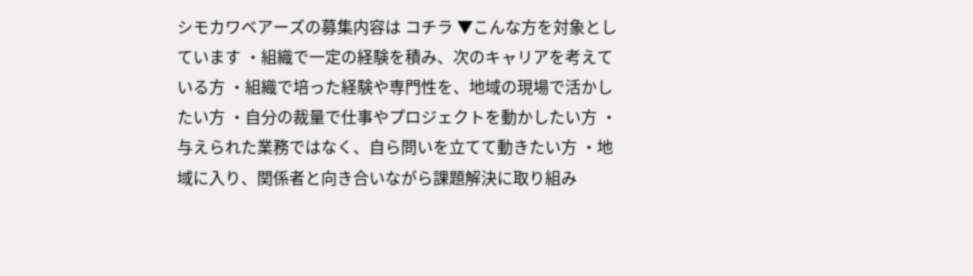シモカワベアーズの募集内容は コチラ ▼こんな方を対象としています ・組織で一定の経験を積み、次のキャリアを考えている方 ・組織で培った経験や専門性を、地域の現場で活かしたい方 ・自分の裁量で仕事やプロジェクトを動かしたい方 ・与えられた業務ではなく、自ら問いを立てて動きたい方 ・地域に入り、関係者と向き合いながら課題解決に取り組み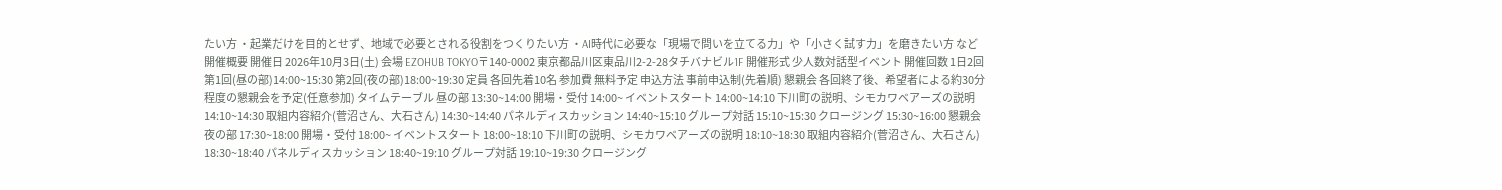たい方 ・起業だけを目的とせず、地域で必要とされる役割をつくりたい方 ・AI時代に必要な「現場で問いを立てる力」や「小さく試す力」を磨きたい方 など 開催概要 開催日 2026年10月3日(土) 会場 EZOHUB TOKYO〒140-0002 東京都品川区東品川2-2-28タチバナビル1F 開催形式 少人数対話型イベント 開催回数 1日2回 第1回(昼の部)14:00~15:30 第2回(夜の部)18:00~19:30 定員 各回先着10名 参加費 無料予定 申込方法 事前申込制(先着順) 懇親会 各回終了後、希望者による約30分程度の懇親会を予定(任意参加) タイムテーブル 昼の部 13:30~14:00 開場・受付 14:00~ イベントスタート 14:00~14:10 下川町の説明、シモカワベアーズの説明 14:10~14:30 取組内容紹介(菅沼さん、大石さん) 14:30~14:40 パネルディスカッション 14:40~15:10 グループ対話 15:10~15:30 クロージング 15:30~16:00 懇親会 夜の部 17:30~18:00 開場・受付 18:00~ イベントスタート 18:00~18:10 下川町の説明、シモカワベアーズの説明 18:10~18:30 取組内容紹介(菅沼さん、大石さん) 18:30~18:40 パネルディスカッション 18:40~19:10 グループ対話 19:10~19:30 クロージング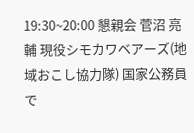19:30~20:00 懇親会 菅沼 亮輔 現役シモカワベアーズ(地域おこし協力隊) 国家公務員で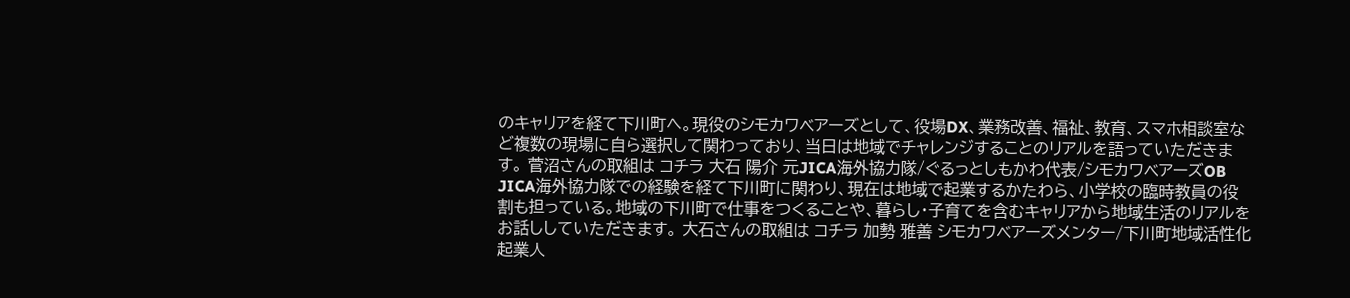のキャリアを経て下川町へ。現役のシモカワベアーズとして、役場DX、業務改善、福祉、教育、スマホ相談室など複数の現場に自ら選択して関わっており、当日は地域でチャレンジすることのリアルを語っていただきます。 菅沼さんの取組は コチラ 大石 陽介 元JICA海外協力隊/ぐるっとしもかわ代表/シモカワベアーズOB JICA海外協力隊での経験を経て下川町に関わり、現在は地域で起業するかたわら、小学校の臨時教員の役割も担っている。地域の下川町で仕事をつくることや、暮らし・子育てを含むキャリアから地域生活のリアルをお話ししていただきます。 大石さんの取組は コチラ 加勢 雅善 シモカワベアーズメンター/下川町地域活性化起業人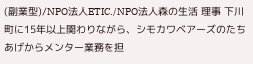(副業型)/NPO法人ETIC./NPO法人森の生活 理事 下川町に15年以上関わりながら、シモカワベアーズのたちあげからメンター業務を担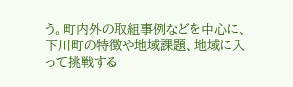う。町内外の取組事例などを中心に、下川町の特徴や地域課題、地域に入って挑戦する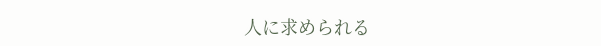人に求められる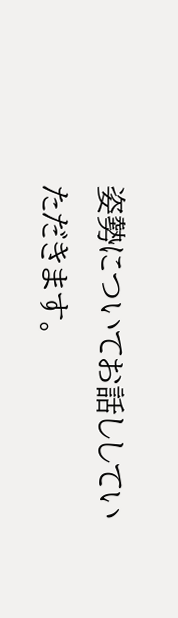姿勢についてお話ししていただきます。